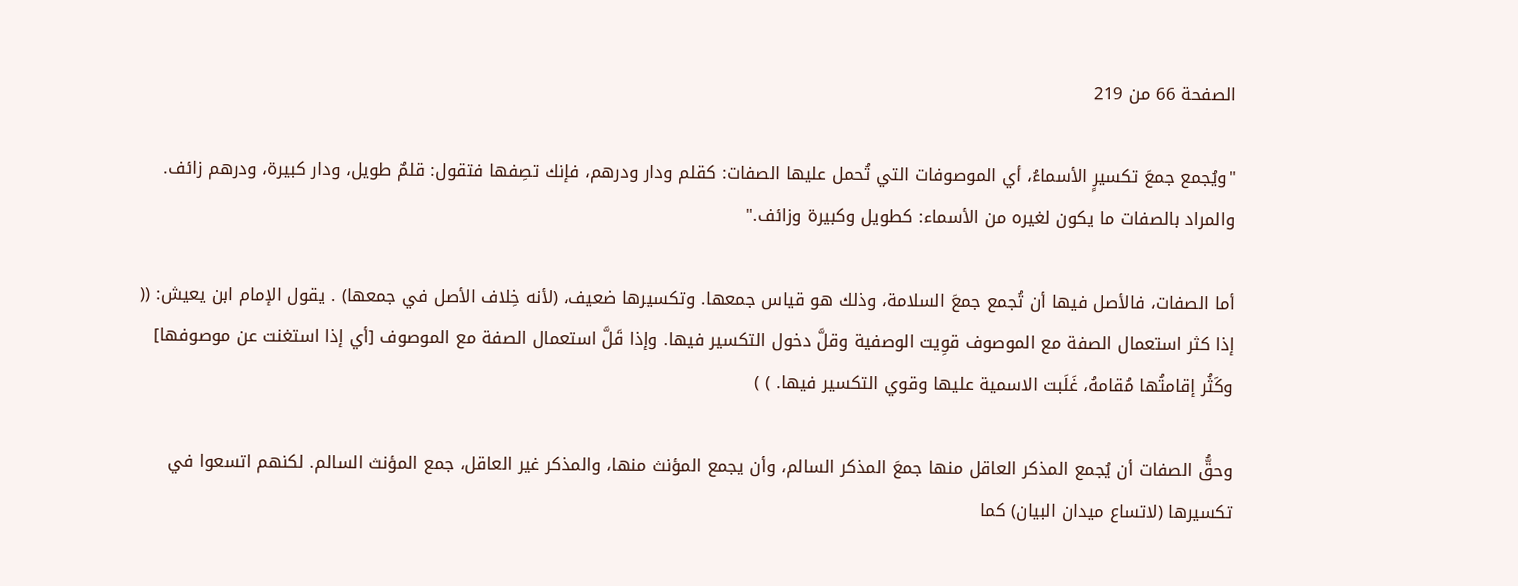الصفحة 66 من 219

"ويُجمع جمعَ تكسيرٍ الأسماءُ، أي الموصوفات التي تُحمل عليها الصفات: كقلم ودار ودرهم، فإنك تصِفها فتقول: قلمٌ طويل، ودار كبيرة، ودرهم زائف. والمراد بالصفات ما يكون لغيره من الأسماء: كطويل وكبيرة وزائف."

أما الصفات، فالأصل فيها أن تُجمع جمعَ السلامة، وذلك هو قياس جمعها. وتكسيرها ضعيف، (لأنه خِلاف الأصل في جمعها) . يقول الإمام ابن يعيش: (( إذا كثر استعمال الصفة مع الموصوف قوِيت الوصفية وقلَّ دخول التكسير فيها. وإذا قَلَّ استعمال الصفة مع الموصوف [أي إذا استغنت عن موصوفها] وكَثُر إقامتُها مُقامهُ، غَلَبت الاسمية عليها وقوي التكسير فيها. ) )

وحقُّ الصفات أن يُجمع المذكر العاقل منها جمعَ المذكر السالم، وأن يجمع المؤنث منها، والمذكر غير العاقل، جمع المؤنث السالم. لكنهم اتسعوا في تكسيرها (لاتساع ميدان البيان) كما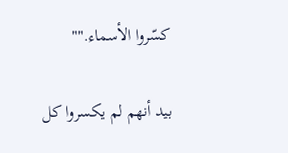كسّروا الأسماء.""

بيد أنهم لم يكسروا كل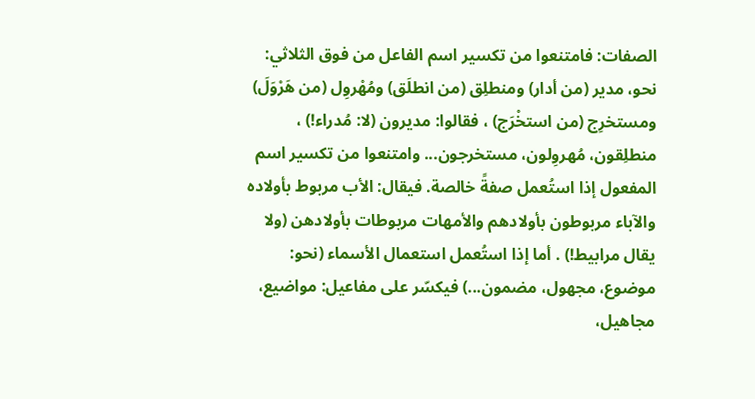الصفات: فامتنعوا من تكسير اسم الفاعل من فوق الثلاثي: نحو، مدير (من أدار) ومنطلِق (من انطلَق) ومُهْروِل (من هَرْوَلَ) ومستخرِج (من استخْرَج) ، فقالوا: مديرون (لا: مُدراء!) ، منطلِقون، مُهروِلون، مستخرجون... وامتنعوا من تكسير اسم المفعول إذا استُعمل صفةً خالصة. فيقال: الأب مربوط بأولاده والآباء مربوطون بأولادهم والأمهات مربوطات بأولادهن (ولا يقال مرابيط!) . أما إذا استُعمل استعمال الأسماء (نحو: موضوع، مجهول، مضمون...) فيكسّر على مفاعيل: مواضيع، مجاهيل،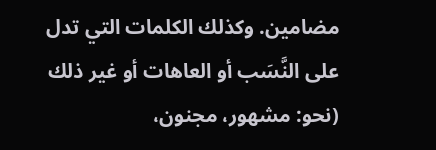مضامين. وكذلك الكلمات التي تدل على النَّسَب أو العاهات أو غير ذلك (نحو: مشهور، مجنون،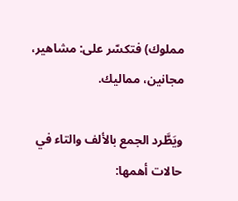مملوك) فتكسّر على: مشاهير، مجانين، مماليك.

ويَطَّرد الجمع بالألف والتاء في حالات أهمها: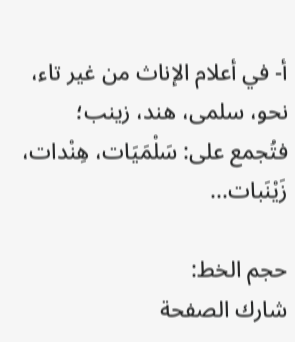أ- في أعلام الإناث من غير تاء، نحو، سلمى، هند، زينب؛ فتُجمع على: سَلْمَيَات، هِنْدات، زَيْنَبات...

حجم الخط:
شارك الصفحة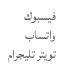فيسبوك واتساب تويتر تليجرام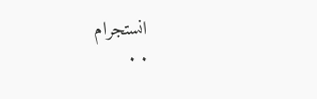انستجرام
. .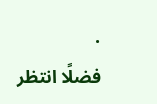.
فضلًا انتظر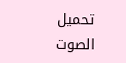تحميل الصوت